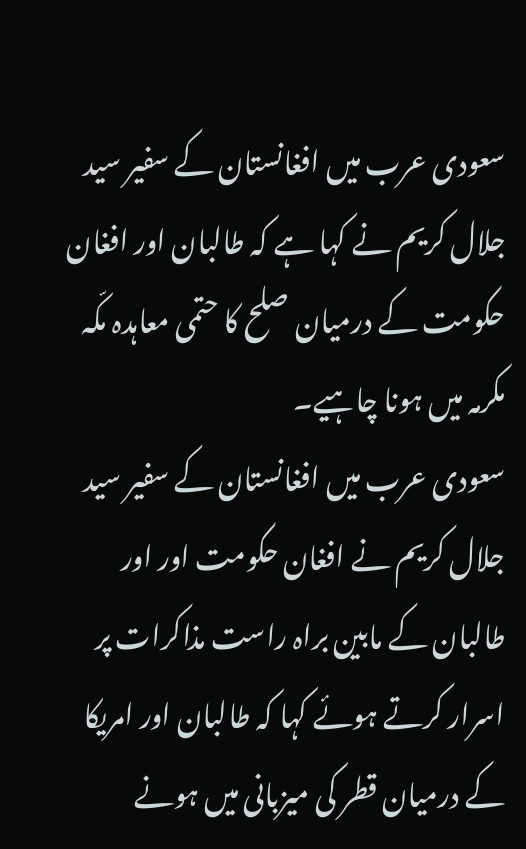سعودی عرب میں افغانستان کے سفیر سید جلال کریم نے کہا ہے کہ طالبان اور افغان حکومت کے درمیان صلح کا حتمی معاہدہ مکّہ مکرمہ میں ہونا چاہیے۔
سعودی عرب میں افغانستان کے سفیر سید جلال کریم نے افغان حکومت اور اور طالبان کے مابین براہ راست مذاکرات پر اسرار کرتے ہوئے کہا کہ طالبان اور امریکا کے درمیان قطر کی میزبانی میں ہونے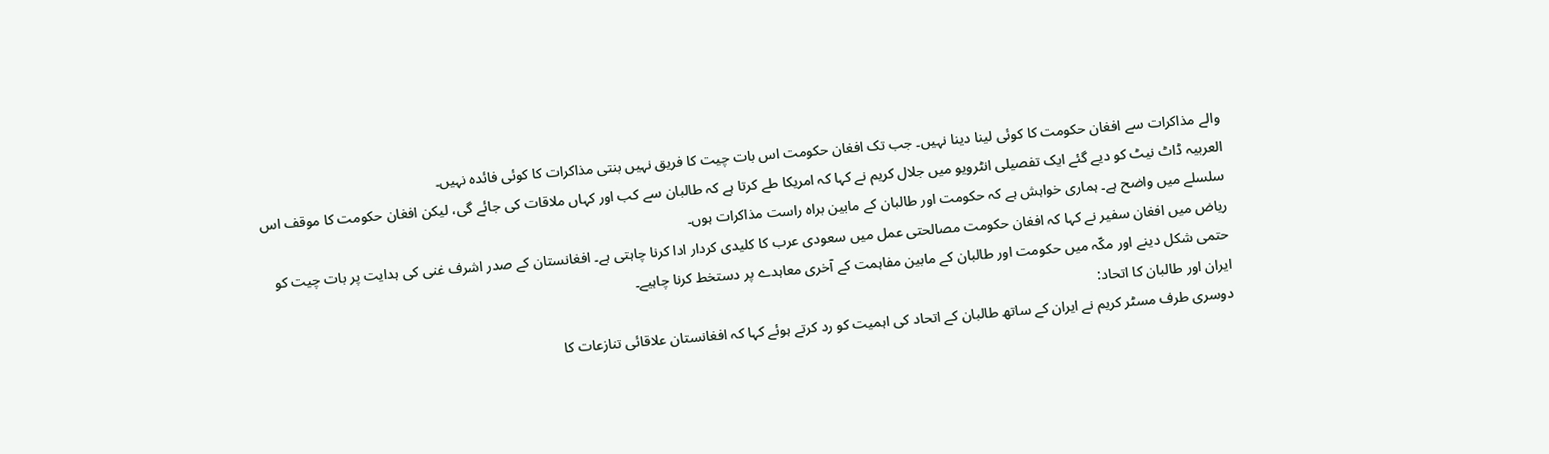والے مذاکرات سے افغان حکومت کا کوئی لینا دینا نہیں۔ جب تک افغان حکومت اس بات چیت کا فریق نہیں بنتی مذاکرات کا کوئی فائدہ نہیں۔
العربیہ ڈاٹ نیٹ کو دیے گئے ایک تفصیلی انٹرویو میں جلال کریم نے کہا کہ امریکا طے کرتا ہے کہ طالبان سے کب اور کہاں ملاقات کی جائے گی، لیکن افغان حکومت کا موقف اس سلسلے میں واضح ہے۔ ہماری خواہش ہے کہ حکومت اور طالبان کے مابین براہ راست مذاکرات ہوں۔
ریاض میں افغان سفیر نے کہا کہ افغان حکومت مصالحتی عمل میں سعودی عرب کا کلیدی کردار ادا کرنا چاہتی ہے۔ افغانستان کے صدر اشرف غنی کی ہدایت پر بات چیت کو حتمی شکل دینے اور مکّہ میں حکومت اور طالبان کے مابین مفاہمت کے آخری معاہدے پر دستخط کرنا چاہیے۔
ایران اور طالبان کا اتحاد:
دوسری طرف مسٹر کریم نے ایران کے ساتھ طالبان کے اتحاد کی اہمیت کو رد کرتے ہوئے کہا کہ افغانستان علاقائی تنازعات کا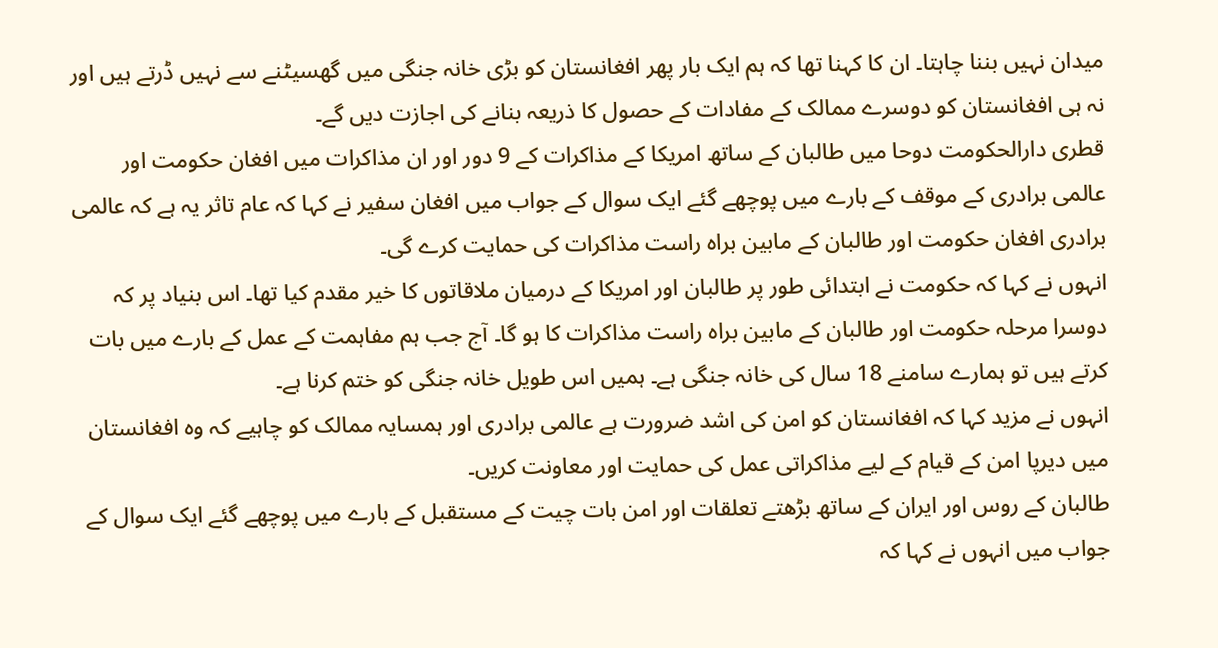میدان نہیں بننا چاہتا۔ ان کا کہنا تھا کہ ہم ایک بار پھر افغانستان کو بڑی خانہ جنگی میں گھسیٹنے سے نہیں ڈرتے ہیں اور نہ ہی افغانستان کو دوسرے ممالک کے مفادات کے حصول کا ذریعہ بنانے کی اجازت دیں گے۔
قطری دارالحکومت دوحا میں طالبان کے ساتھ امریکا کے مذاکرات کے 9 دور اور ان مذاکرات میں افغان حکومت اور عالمی برادری کے موقف کے بارے میں پوچھے گئے ایک سوال کے جواب میں افغان سفیر نے کہا کہ عام تاثر یہ ہے کہ عالمی برادری افغان حکومت اور طالبان کے مابین براہ راست مذاکرات کی حمایت کرے گی۔
انہوں نے کہا کہ حکومت نے ابتدائی طور پر طالبان اور امریکا کے درمیان ملاقاتوں کا خیر مقدم کیا تھا۔ اس بنیاد پر کہ دوسرا مرحلہ حکومت اور طالبان کے مابین براہ راست مذاکرات کا ہو گا۔ آج جب ہم مفاہمت کے عمل کے بارے میں بات کرتے ہیں تو ہمارے سامنے 18 سال کی خانہ جنگی ہے۔ ہمیں اس طویل خانہ جنگی کو ختم کرنا ہے۔
انہوں نے مزید کہا کہ افغانستان کو امن کی اشد ضرورت ہے عالمی برادری اور ہمسایہ ممالک کو چاہیے کہ وہ افغانستان میں دیرپا امن کے قیام کے لیے مذاکراتی عمل کی حمایت اور معاونت کریں۔
طالبان کے روس اور ایران کے ساتھ بڑھتے تعلقات اور امن بات چیت کے مستقبل کے بارے میں پوچھے گئے ایک سوال کے جواب میں انہوں نے کہا کہ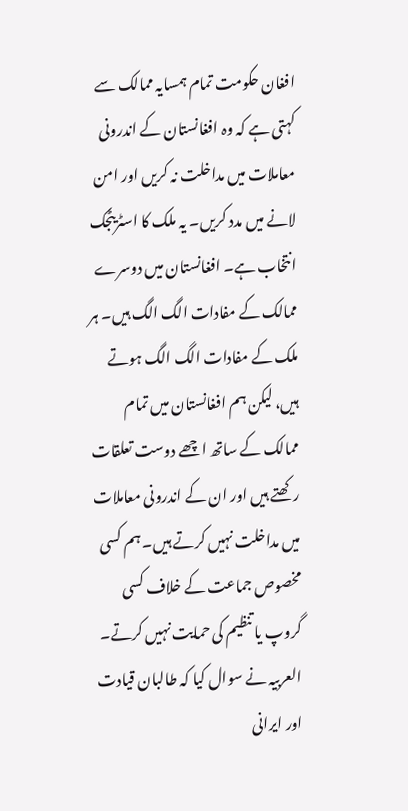افغان حکومت تمام ہمسایہ ممالک سے کہتی ہے کہ وہ افغانستان کے اندرونی معاملات میں مداخلت نہ کریں اور امن لانے میں مدد کریں۔ یہ ملک کا اسٹریٹجک انتخاب ہے۔ افغانستان میں دوسرے ممالک کے مفادات الگ الگ ہیں۔ ہر ملک کے مفادات الگ الگ ہوتے ہیں، لیکن ہم افغانستان میں تمام ممالک کے ساتھ اچھے دوست تعلقات رکھتے ہیں اور ان کے اندرونی معاملات میں مداخلت نہیں کرتے ہیں۔ ہم کسی مخصوص جماعت کے خلاف کسی گروپ یا تنظیم کی حمایت نہیں کرتے۔
العربیہ نے سوال کیا کہ طالبان قیادت اور ایرانی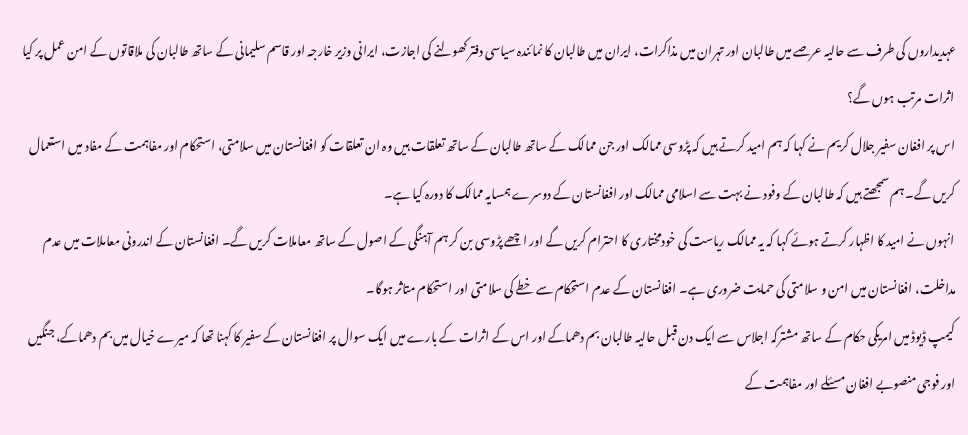عہدیداروں کی طرف سے حالیہ عرصے میں طالبان اور تہران میں مذاکرات، ایران میں طالبان کا نمائندہ سیاسی دفتر کھولنے کی اجازت، ایرانی وزیر خارجہ اور قاسم سلیمانی کے ساتھ طالبان کی ملاقاتوں کے امن عمل پر کیا اثرات مرتب ہوں گے؟
اس پر افغان سفیر جلال کریم نے کہا کہ ہم امید کرتے ہیں کہ پڑوسی ممالک اور جن ممالک کے ساتھ طالبان کے ساتھ تعلقات ہیں وہ ان تعلقات کو افغانستان میں سلامتی، استحکام اور مفاہمت کے مفاد میں استعمال کریں گے۔ ہم سمجھتے ہیں کہ طالبان کے وفود نے بہت سے اسلامی ممالک اور افغانستان کے دوسرے ہمسایہ ممالک کا دورہ کیا ہے۔
انہوں نے امید کا اظہار کرتے ہوئے کہا کہ یہ ممالک ریاست کی خودمختاری کا احترام کریں گے اور اچھے پڑوسی بن کر ہم آہنگی کے اصول کے ساتھ معاملات کریں گے۔ افغانستان کے اندرونی معاملات میں عدم مداخلت، افغانستان میں امن و سلامتی کی حمایت ضروری ہے۔ افغانستان کے عدم استحکام سے خطے کی سلامتی اور استحکام متاثر ہوگا۔
کیمپ ڈیوڈ میں امریکی حکام کے ساتھ مشترکہ اجلاس سے ایک دن قبل حالیہ طالبان بم دھماکے اور اس کے اثرات کے بارے میں ایک سوال پر افغانستان کے سفیر کا کہنا تھا کہ میرے خیال میں بم دھماکے، جنگیں اور فوجی منصوبے افغان مسئلے اور مفاہمت کے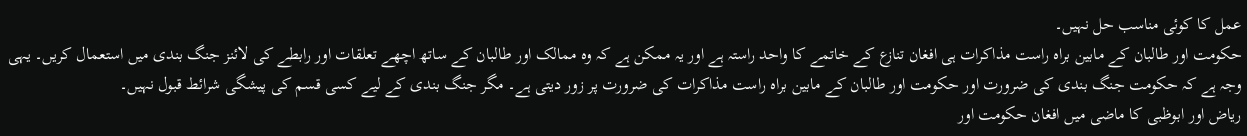عمل کا کوئی مناسب حل نہیں۔
حکومت اور طالبان کے مابین براہ راست مذاکرات ہی افغان تنازع کے خاتمے کا واحد راستہ ہے اور یہ ممکن ہے کہ وہ ممالک اور طالبان کے ساتھ اچھے تعلقات اور رابطے کی لائنز جنگ بندی میں استعمال کریں۔ یہی وجہ ہے کہ حکومت جنگ بندی کی ضرورت اور حکومت اور طالبان کے مابین براہ راست مذاکرات کی ضرورت پر زور دیتی ہے۔ مگر جنگ بندی کے لیے کسی قسم کی پیشگی شرائط قبول نہیں۔
ریاض اور ابوظبی کا ماضی میں افغان حکومت اور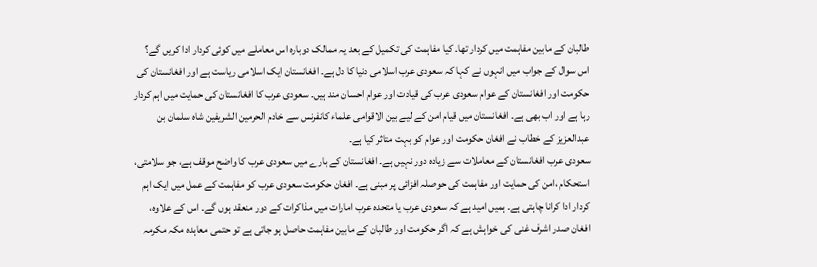طالبان کے مابین مفاہمت میں کردار تھا۔ کیا مفاہمت کی تکمیل کے بعد یہ ممالک دوبارہ اس معاملے میں کوئی کردار ادا کریں گے؟
اس سوال کے جواب میں انہوں نے کہا کہ سعودی عرب اسلامی دنیا کا دل ہے۔ افغانستان ایک اسلامی ریاست ہے اور افغانستان کی حکومت اور افغانستان کے عوام سعودی عرب کی قیادت اور عوام احسان مند ہیں۔ سعودی عرب کا افغانستان کی حمایت میں اہم کردار رہا ہے اور اب بھی ہے۔ افغانستان میں قیام امن کے لیے بین الاقوامی علماء کانفرنس سے خادم الحرمین الشریفین شاہ سلمان بن عبدالعزیز کے خطاب نے افغان حکومت اور عوام کو بہت متاثر کیا ہے۔
سعودی عرب افغانستان کے معاملات سے زیادہ دور نہیں ہے۔ افغانستان کے بارے میں سعودی عرب کا واضح موقف ہے، جو سلامتی، استحکام ،امن کی حمایت اور مفاہمت کی حوصلہ افزائی پر مبنی ہے۔ افغان حکومت سعودی عرب کو مفاہمت کے عمل میں ایک اہم کردار ادا کرانا چاہتی ہے۔ ہمیں امید ہے کہ سعودی عرب یا متحدہ عرب امارات میں مذاکرات کے دور منعقد ہوں گے۔ اس کے علاوہ، افغان صدر اشرف غنی کی خواہش ہے کہ اگر حکومت اور طالبان کے مابین مفاہمت حاصل ہو جاتی ہے تو حتمی معاہدہ مکہ مکرمہ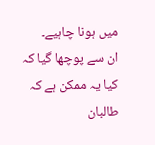میں ہونا چاہیے۔
ان سے پوچھا گیا کہ کیا یہ ممکن ہے کہ طالبان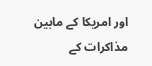اور امریکا کے مابین مذاکرات کے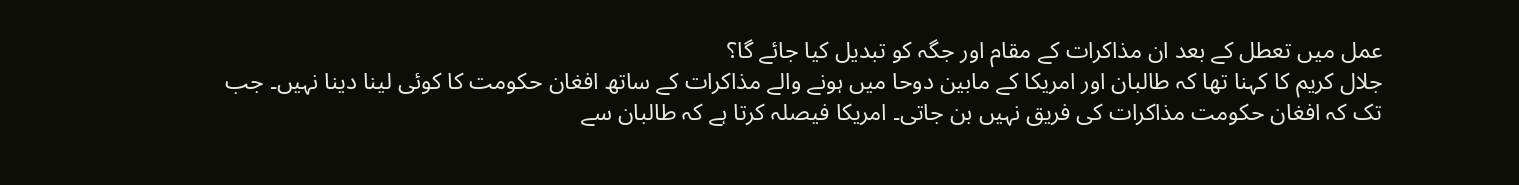عمل میں تعطل کے بعد ان مذاکرات کے مقام اور جگہ کو تبدیل کیا جائے گا؟
جلال کریم کا کہنا تھا کہ طالبان اور امریکا کے مابین دوحا میں ہونے والے مذاکرات کے ساتھ افغان حکومت کا کوئی لینا دینا نہیں۔ جب تک کہ افغان حکومت مذاکرات کی فریق نہیں بن جاتی۔ امریکا فیصلہ کرتا ہے کہ طالبان سے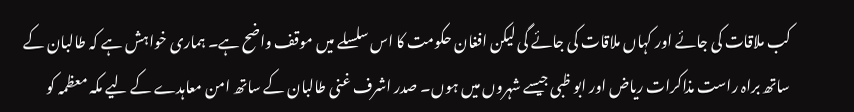کب ملاقات کی جائے اور کہاں ملاقات کی جائے گی لیکن افغان حکومت کا اس سلسلے میں موقف واضح ہے۔ ہماری خواہش ہے کہ طالبان کے ساتھ براہ راست مذاکرات ریاض اور ابو ظبی جیسے شہروں میں ہوں۔ صدر اشرف غنی طالبان کے ساتھ امن معاہدے کے لیے مکہ معظمہ کو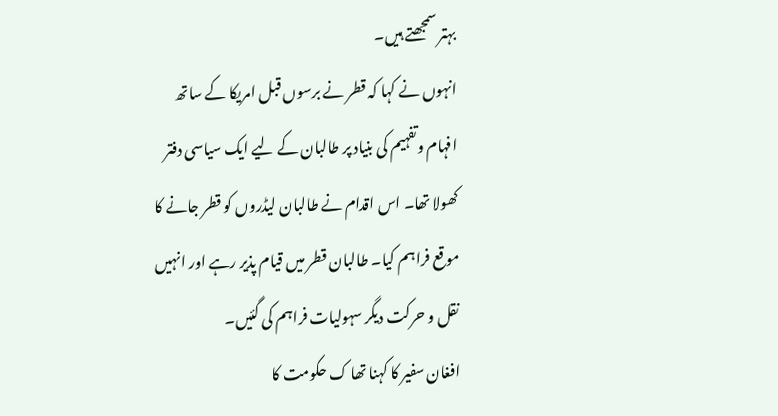بہتر سمجھتے ہیں۔
انہوں نے کہا کہ قطر نے برسوں قبل امریکا کے ساتھ افہام وتفہیم کی بنیاد پر طالبان کے لیے ایک سیاسی دفتر کھولا تھا۔ اس اقدام نے طالبان لیڈروں کو قطر جانے کا موقع فراہم کیا۔ طالبان قطر میں قیام پذیر رہے اور انہیں نقل و حرکت دیگر سہولیات فراہم کی گئیں۔
افغان سفیر کا کہنا تھا ک حکومت کا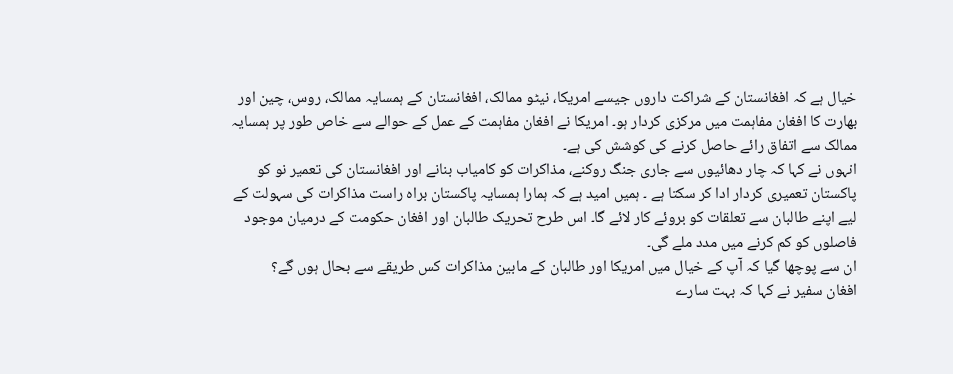خیال ہے کہ افغانستان کے شراکت داروں جیسے امریکا، نیٹو ممالک، افغانستان کے ہمسایہ ممالک، روس، چین اور بھارت کا افغان مفاہمت میں مرکزی کردار ہو۔ امریکا نے افغان مفاہمت کے عمل کے حوالے سے خاص طور پر ہمسایہ ممالک سے اتفاق رائے حاصل کرنے کی کوشش کی ہے۔
انہوں نے کہا کہ چار دھائیوں سے جاری جنگ روکنے، مذاکرات کو کامیاب بنانے اور افغانستان کی تعمیر نو کو پاکستان تعمیری کردار ادا کر سکتا ہے ۔ ہمیں امید ہے کہ ہمارا ہمسایہ پاکستان براہ راست مذاکرات کی سہولت کے لیے اپنے طالبان سے تعلقات کو بروئے کار لائے گا۔ اس طرح تحریک طالبان اور افغان حکومت کے درمیان موجود فاصلوں کو کم کرنے میں مدد ملے گی۔
ان سے پوچھا گیا کہ آپ کے خیال میں امریکا اور طالبان کے مابین مذاکرات کس طریقے سے بحال ہوں گے؟
افغان سفیر نے کہا کہ بہت سارے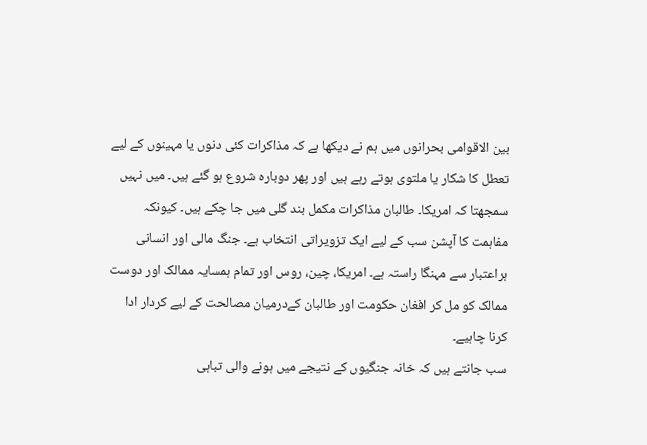بین الاقوامی بحرانوں میں ہم نے دیکھا ہے کہ مذاکرات کئی دنوں یا مہینوں کے لیے تعطل کا شکار یا ملتوی ہوتے رہے ہیں اور پھر دوبارہ شروع ہو گئے ہیں۔ میں نہیں سمجھتا کہ امریکا۔ طالبان مذاکرات مکمل بند گلی میں جا چکے ہیں۔ کیونکہ مفاہمت کا آپشن سب کے لیے ایک تزویراتی انتخاب ہے۔ جنگ مالی اور انسانی ہراعتبار سے مہنگا راستہ ہے۔ امریکا، چین، روس اور تمام ہمسایہ ممالک اور دوست ممالک کو مل کر افغان حکومت اور طالبان کےدرمیان مصالحت کے لیے کردار ادا کرنا چاہیے۔
سب جانتے ہیں کہ خانہ جنگیوں کے نتیجے میں ہونے والی تباہی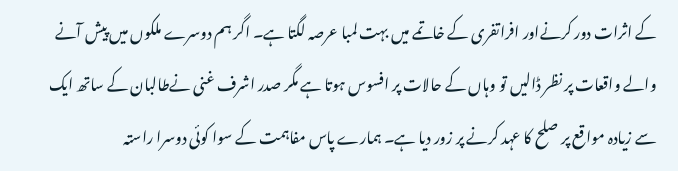کے اثرات دور کرنےاور افراتفری کے خاتمے میں بہت لمبا عرصہ لگتا ہے۔ اگر ہم دوسرے ملکوں میں پیش آنے والے واقعات پر نظر ڈالیں تو وہاں کے حالات پر افسوس ہوتا ہے مگر صدر اشرف غنی نےطالبان کے ساتھ ایک سے زیادہ مواقع پر صلح کا عہد کرنے پر زور دیا ہے۔ ہمارے پاس مفاہمت کے سوا کوئی دوسرا راستہ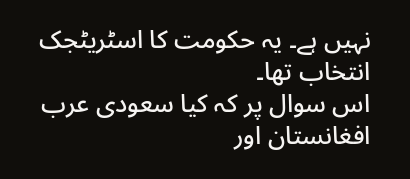نہیں ہے۔ یہ حکومت کا اسٹریٹجک انتخاب تھا۔
اس سوال پر کہ کیا سعودی عرب افغانستان اور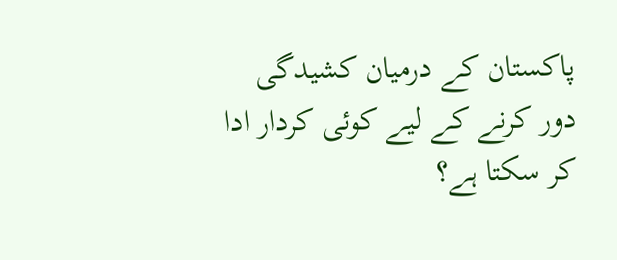پاکستان کے درمیان کشیدگی دور کرنے کے لیے کوئی کردار ادا کر سکتا ہے؟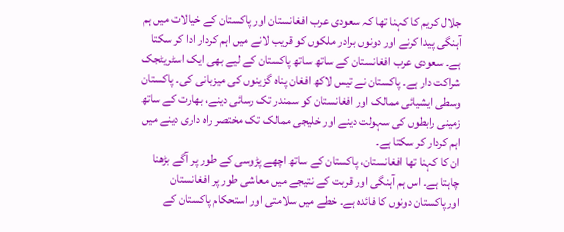جلال کریم کا کہنا تھا کہ سعودی عرب افغانستان اور پاکستان کے خیالات میں ہم آہنگی پیدا کرنے اور دونوں برادر ملکوں کو قریب لانے میں اہم کردار ادا کر سکتا ہے۔ سعودی عرب افغانستان کے ساتھ ساتھ پاکستان کے لیے بھی ایک اسٹریٹجک شراکت دار ہے۔ پاکستان نے تیس لاکھ افغان پناہ گزینوں کی میزبانی کی۔ پاکستان وسطی ایشیائی ممالک اور افغانستان کو سمندر تک رسائی دینے، بھارت کے ساتھ زمینی رابطوں کی سہولت دینے اور خلیجی ممالک تک مختصر راہ داری دینے میں اہم کردار کر سکتا ہے۔
ان کا کہنا تھا افغانستان، پاکستان کے ساتھ اچھے پڑوسی کے طور پر آگے بڑھنا چاہتا ہے۔ اس ہم آہنگی اور قربت کے نتیجے میں معاشی طور پر افغانستان اورپاکستان دونوں کا فائدہ ہے۔ خطے میں سلامتی اور استحکام پاکستان کے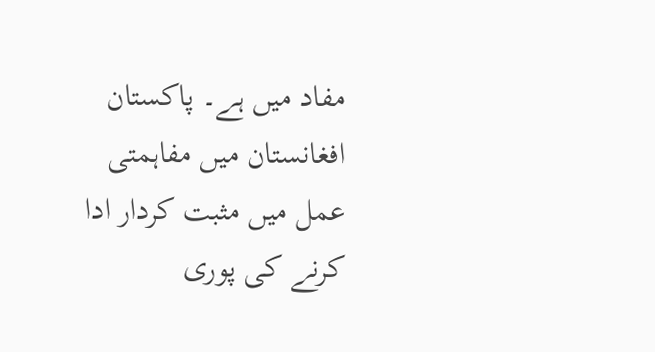مفاد میں ہے۔ پاکستان افغانستان میں مفاہمتی عمل میں مثبت کردار ادا کرنے کی پوری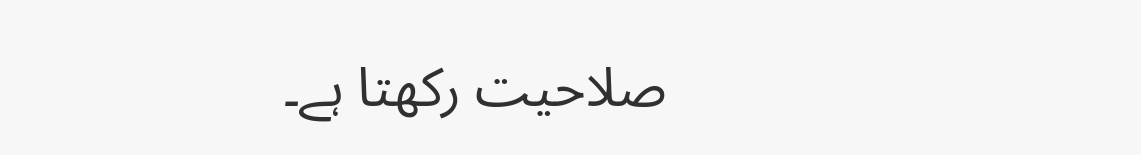صلاحیت رکھتا ہے۔